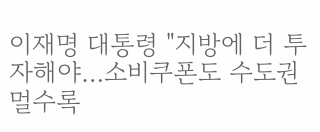이재명 대통령 "지방에 더 투자해야…소비쿠폰도 수도권 멀수록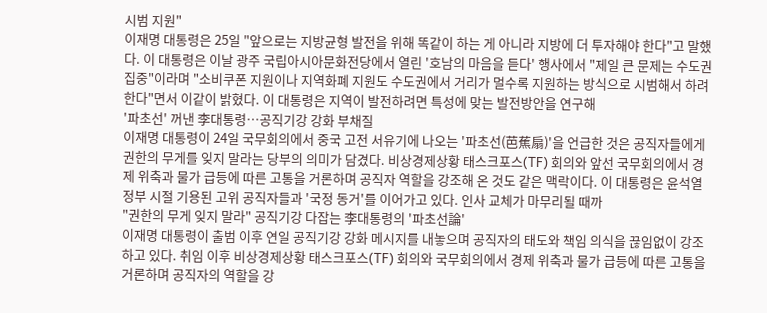시범 지원"
이재명 대통령은 25일 "앞으로는 지방균형 발전을 위해 똑같이 하는 게 아니라 지방에 더 투자해야 한다"고 말했다. 이 대통령은 이날 광주 국립아시아문화전당에서 열린 '호남의 마음을 듣다' 행사에서 "제일 큰 문제는 수도권 집중"이라며 "소비쿠폰 지원이나 지역화폐 지원도 수도권에서 거리가 멀수록 지원하는 방식으로 시범해서 하려 한다"면서 이같이 밝혔다. 이 대통령은 지역이 발전하려면 특성에 맞는 발전방안을 연구해
'파초선' 꺼낸 李대통령…공직기강 강화 부채질
이재명 대통령이 24일 국무회의에서 중국 고전 서유기에 나오는 '파초선(芭蕉扇)'을 언급한 것은 공직자들에게 권한의 무게를 잊지 말라는 당부의 의미가 담겼다. 비상경제상황 태스크포스(TF) 회의와 앞선 국무회의에서 경제 위축과 물가 급등에 따른 고통을 거론하며 공직자 역할을 강조해 온 것도 같은 맥락이다. 이 대통령은 윤석열 정부 시절 기용된 고위 공직자들과 '국정 동거'를 이어가고 있다. 인사 교체가 마무리될 때까
"권한의 무게 잊지 말라" 공직기강 다잡는 李대통령의 '파초선論'
이재명 대통령이 출범 이후 연일 공직기강 강화 메시지를 내놓으며 공직자의 태도와 책임 의식을 끊임없이 강조하고 있다. 취임 이후 비상경제상황 태스크포스(TF) 회의와 국무회의에서 경제 위축과 물가 급등에 따른 고통을 거론하며 공직자의 역할을 강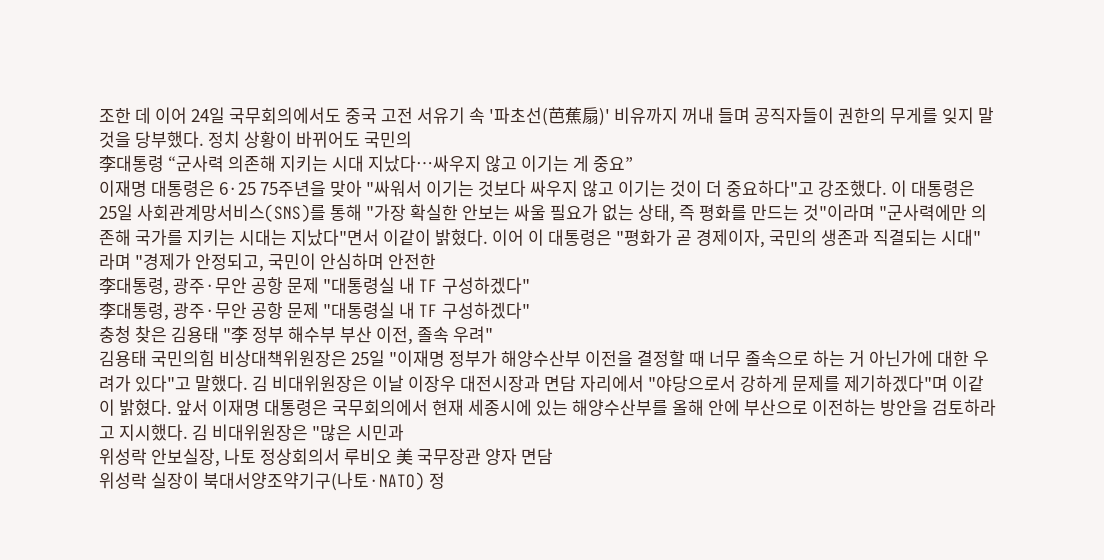조한 데 이어 24일 국무회의에서도 중국 고전 서유기 속 '파초선(芭蕉扇)' 비유까지 꺼내 들며 공직자들이 권한의 무게를 잊지 말 것을 당부했다. 정치 상황이 바뀌어도 국민의
李대통령 “군사력 의존해 지키는 시대 지났다…싸우지 않고 이기는 게 중요”
이재명 대통령은 6·25 75주년을 맞아 "싸워서 이기는 것보다 싸우지 않고 이기는 것이 더 중요하다"고 강조했다. 이 대통령은 25일 사회관계망서비스(SNS)를 통해 "가장 확실한 안보는 싸울 필요가 없는 상태, 즉 평화를 만드는 것"이라며 "군사력에만 의존해 국가를 지키는 시대는 지났다"면서 이같이 밝혔다. 이어 이 대통령은 "평화가 곧 경제이자, 국민의 생존과 직결되는 시대"라며 "경제가 안정되고, 국민이 안심하며 안전한
李대통령, 광주·무안 공항 문제 "대통령실 내 TF 구성하겠다"
李대통령, 광주·무안 공항 문제 "대통령실 내 TF 구성하겠다"
충청 찾은 김용태 "李 정부 해수부 부산 이전, 졸속 우려"
김용태 국민의힘 비상대책위원장은 25일 "이재명 정부가 해양수산부 이전을 결정할 때 너무 졸속으로 하는 거 아닌가에 대한 우려가 있다"고 말했다. 김 비대위원장은 이날 이장우 대전시장과 면담 자리에서 "야당으로서 강하게 문제를 제기하겠다"며 이같이 밝혔다. 앞서 이재명 대통령은 국무회의에서 현재 세종시에 있는 해양수산부를 올해 안에 부산으로 이전하는 방안을 검토하라고 지시했다. 김 비대위원장은 "많은 시민과
위성락 안보실장, 나토 정상회의서 루비오 美 국무장관 양자 면담
위성락 실장이 북대서양조약기구(나토·NATO) 정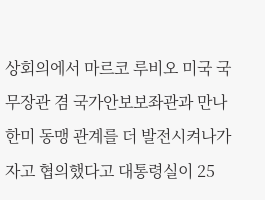상회의에서 마르코 루비오 미국 국무장관 겸 국가안보보좌관과 만나 한미 동맹 관계를 더 발전시켜나가자고 협의했다고 대통령실이 25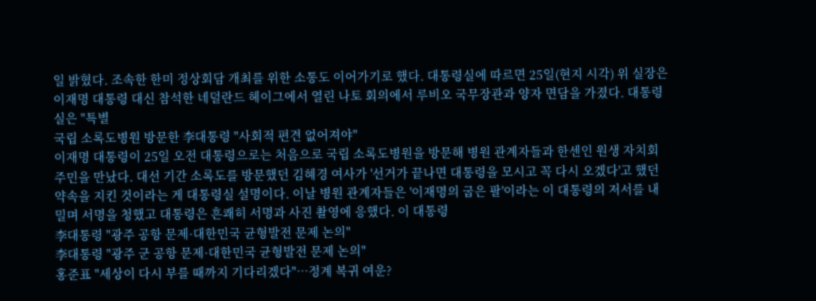일 밝혔다. 조속한 한미 정상회담 개최를 위한 소통도 이어가기로 했다. 대통령실에 따르면 25일(현지 시각) 위 실장은 이재명 대통령 대신 참석한 네덜란드 헤이그에서 열린 나토 회의에서 루비오 국무장관과 양자 면담을 가졌다. 대통령실은 "특별
국립 소록도병원 방문한 李대통령 "사회적 편견 없어져야"
이재명 대통령이 25일 오전 대통령으로는 처음으로 국립 소록도병원을 방문해 병원 관계자들과 한센인 원생 자치회 주민을 만났다. 대선 기간 소록도를 방문했던 김혜경 여사가 '선거가 끝나면 대통령을 모시고 꼭 다시 오겠다'고 했던 약속을 지킨 것이라는 게 대통령실 설명이다. 이날 병원 관계자들은 '이재명의 굽은 팔'이라는 이 대통령의 저서를 내밀며 서명을 청했고 대통령은 흔쾌히 서명과 사진 촬영에 응했다. 이 대통령
李대통령 "광주 공항 문제·대한민국 균형발전 문제 논의"
李대통령 "광주 군 공항 문제·대한민국 균형발전 문제 논의"
홍준표 "세상이 다시 부를 때까지 기다리겠다"…정계 복귀 여운?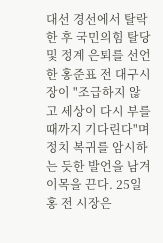대선 경선에서 탈락한 후 국민의힘 탈당 및 정계 은퇴를 선언한 홍준표 전 대구시장이 "조급하지 않고 세상이 다시 부를 때까지 기다린다"며 정치 복귀를 암시하는 듯한 발언을 남겨 이목을 끈다. 25일 홍 전 시장은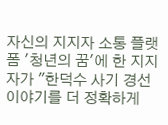자신의 지지자 소통 플랫폼 '청년의 꿈'에 한 지지자가 "한덕수 사기 경선 이야기를 더 정확하게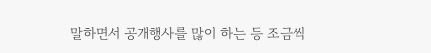말하면서 공개행사를 많이 하는 등 조금씩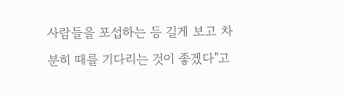사람들을 포섭하는 등 길게 보고 차분히 때를 기다리는 것이 좋겠다"고